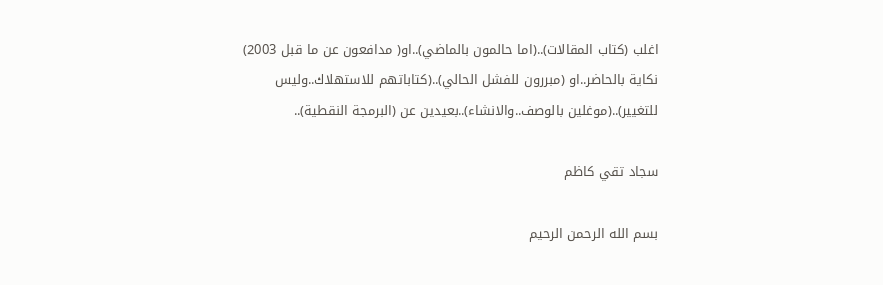اغلب (كتاب المقالات)..(اما حالمون بالماضي)..او( مدافعون عن ما قبل 2003) نكاية بالحاضر..او (مبررون للفشل الحالي)..(كتاباتهم للاستهلاك..وليس للتغيير)..(موغلين بالوصف..والانشاء)..بعيدين عن (البرمجة النقطية)..

سجاد تقي كاظم

بسم الله الرحمن الرحيم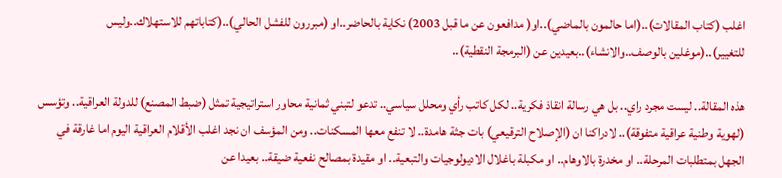اغلب (كتاب المقالات)..(اما حالمون بالماضي)..او( مدافعون عن ما قبل 2003) نكاية بالحاضر..او (مبررون للفشل الحالي)..(كتاباتهم للاستهلاك..وليس للتغيير)..(موغلين بالوصف..والانشاء)..بعيدين عن (البرمجة النقطية)..

هذه المقالة.. ليست مجرد راي.. بل هي رسالة انقاذ فكرية.. لكل كاتب رأي ومحلل سياسي.. تدعو لتبني ثمانية محاور استراتيجية تمثل (ضبط المصنع) للدولة العراقية.. وتؤسس (لهوية وطنية عراقية متفوقة).. لادراكنا ان (الإصلاح الترقيعي) بات جثة هامدة.. لا تنفع معها المسكنات.. ومن المؤسف ان نجد اغلب الأقلام العراقية اليوم اما غارقة في الجهل بمتطلبات المرحلة.. او مخدرة بالاوهام.. او مكبلة باغلال الاديولوجيات والتبعية.. او مقيدة بمصالح نفعية ضيقة.. بعيدا عن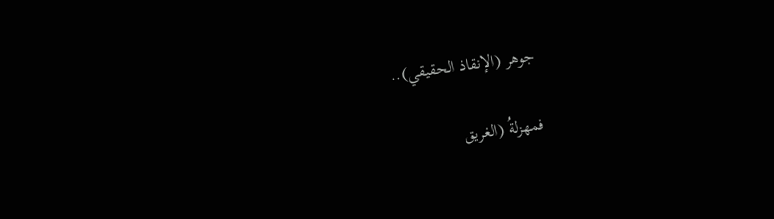جوهر (الإنقاذ الحقيقي)..

فمهزلةُ (الغريق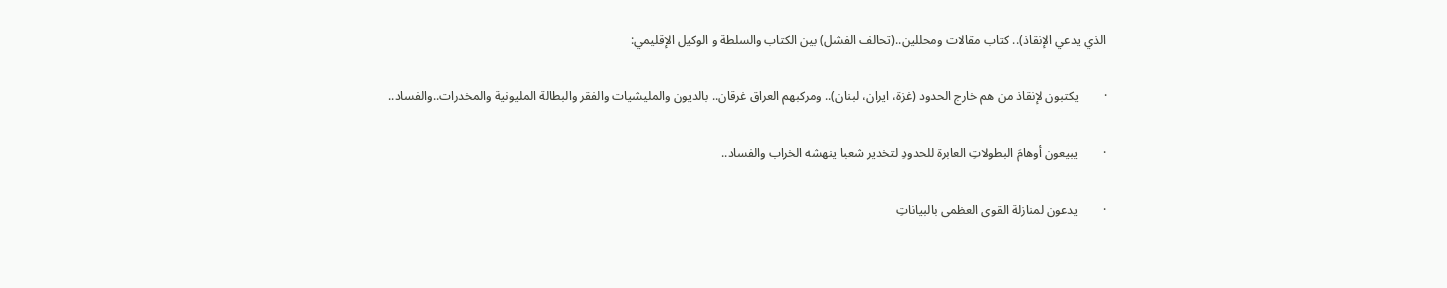الذي يدعي الإنقاذ).. كتاب مقالات ومحللين..(تحالف الفشل) بين الكتاب والسلطة و الوكيل الإقليمي:

·        يكتبون لإنقاذ من هم خارج الحدود (غزة، ايران، لبنان).. ومركبهم العراق غرقان.. بالديون والمليشيات والفقر والبطالة المليونية والمخدرات..والفساد..

·        يبيعون أوهامَ البطولاتِ العابرة للحدودِ لتخدير شعبا ينهشه الخراب والفساد..

·        يدعون لمنازلة القوى العظمى بالبياناتِ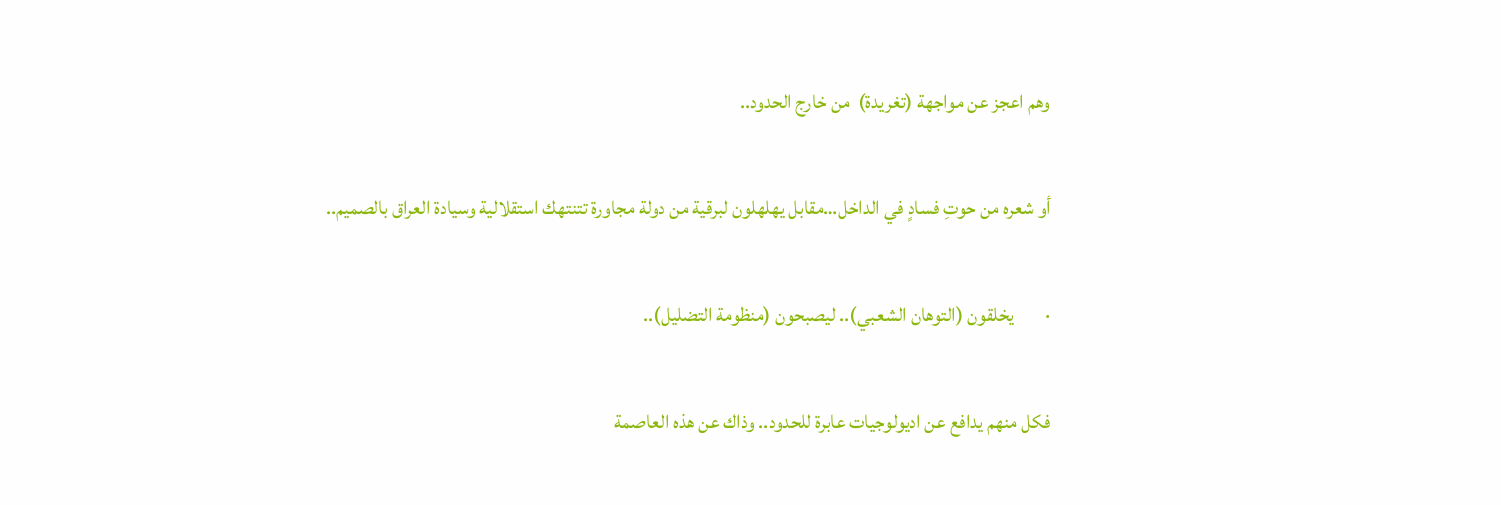وهم اعجز عن مواجهة (تغريدة)  من خارج الحدود..

أو شعره من حوتِ فسادٍ في الداخل…مقابل يهلهلون لبرقية من دولة مجاورة تتنتهك استقلالية وسيادة العراق بالصميم..

·        يخلقون (التوهان الشعبي).. ليصبحون (منظومة التضليل)..

فكل منهم يدافع عن اديولوجيات عابرة للحدود.. وذاك عن هذه العاصمة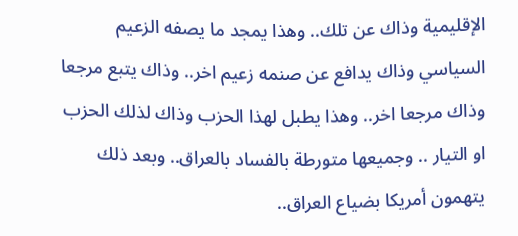الإقليمية وذاك عن تلك.. وهذا يمجد ما يصفه الزعيم السياسي وذاك يدافع عن صنمه زعيم اخر.. وذاك يتبع مرجعا وذاك مرجعا اخر.. وهذا يطبل لهذا الحزب وذاك لذلك الحزب او التيار .. وجميعها متورطة بالفساد بالعراق.. وبعد ذلك يتهمون أمريكا بضياع العراق..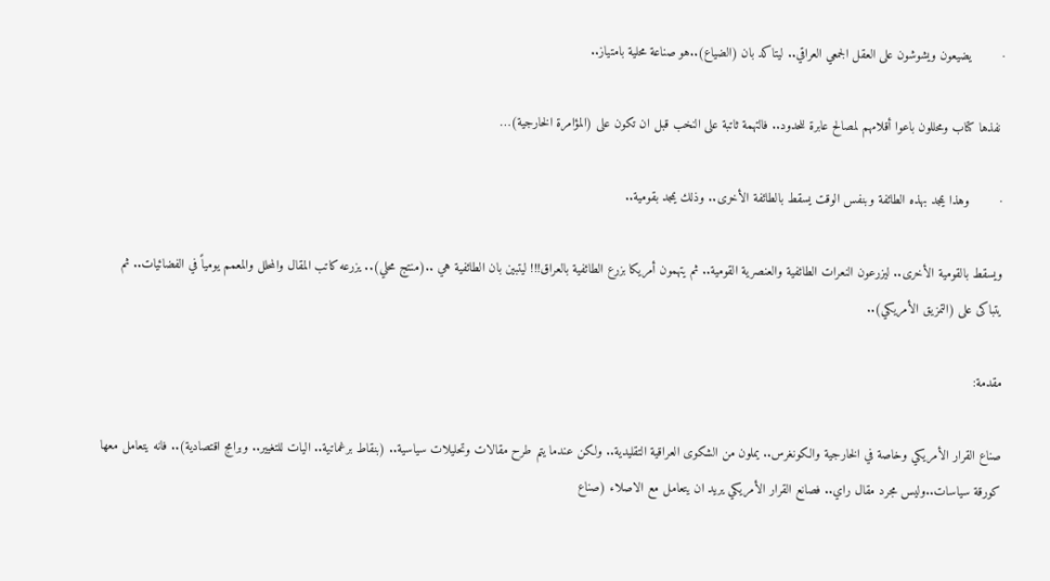·        يضيعون ويشوشون على العقل الجمعي العراقي.. ليتاكد بان (الضياع)..هو صناعة محلية بامتياز..

 نفذها كتاب ومحللون باعوا أقلامهم لمصالح عابرة للحدود.. فالتهمة ثاتبة على النخب قبل ان تكون على (المؤامرة الخارجية)…

·        وهذا يمجد بهذه الطائفة وبنفس الوقت يسقط بالطائفة الأخرى.. وذلك يمجد بقومية..

ويسقط بالقومية الأخرى.. ليزرعون النعرات الطائفية والعنصرية القومية.. ثم يتهمون أمريكا بزرع الطائفية بالعراق!!! ليتبين بان الطائفية هي ..(منتج محلي).. يزرعه كاتب المقال والمحلل والمعمم يومياً في الفضائيات.. ثم يتباكى على (التمزيق الأمريكي)..

مقدمة:

صناع القرار الأمريكي وخاصة في الخارجية والكونغرس.. يملون من الشكوى العراقية التقليدية.. ولكن عندما يتم طرح مقالات وتحليلات سياسية.. (بنقاط برغماتية.. اليات للتغيير.. وبرامج اقتصادية).. فانه يتعامل معها كورقة سياسات..وليس مجرد مقال راي.. فصانع القرار الأمريكي يريد ان يتعامل مع الاصلاء (صناع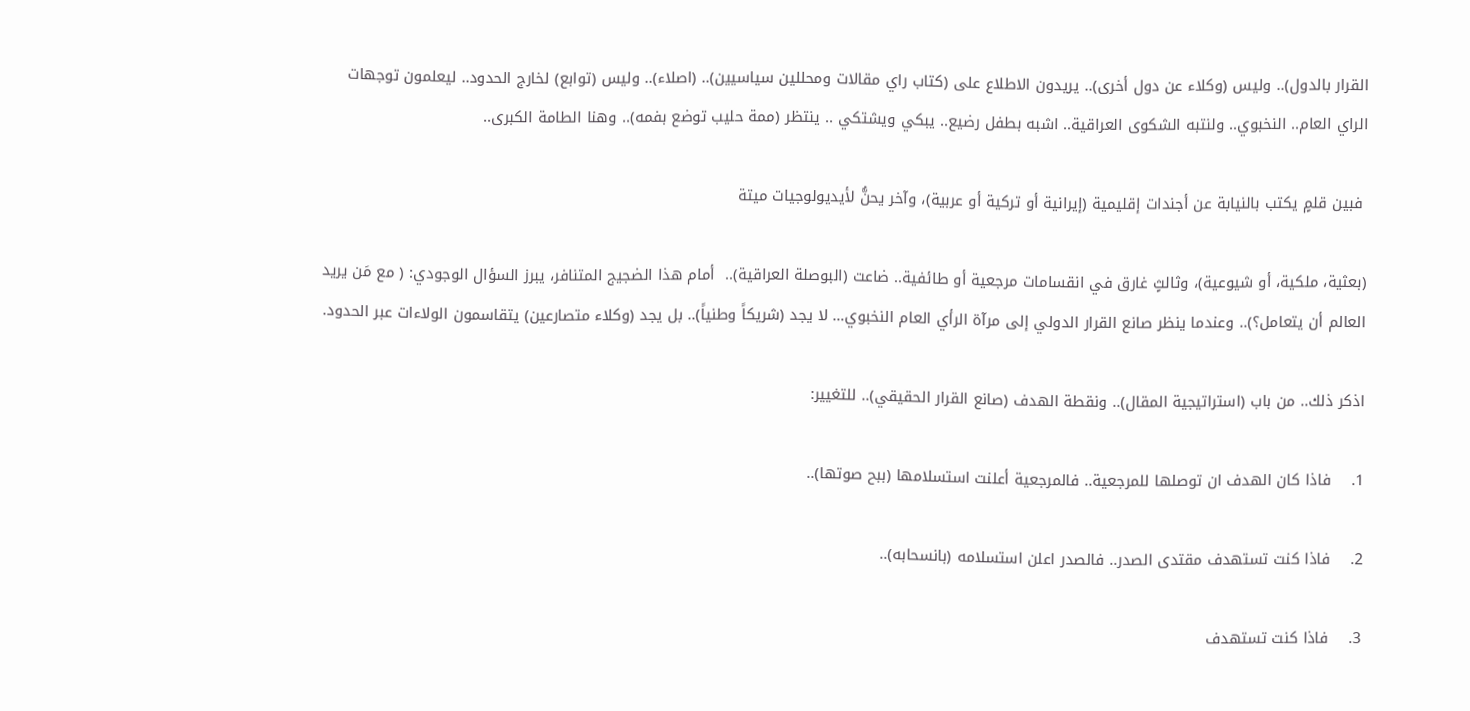القرار بالدول).. وليس (وكلاء عن دول أخرى).. يريدون الاطلاع على (كتاب راي مقالات ومحللين سياسيين).. (اصلاء).. وليس (توابع) لخارج الحدود.. ليعلمون توجهات الراي العام.. النخبوي.. ولنتبه الشكوى العراقية.. اشبه بطفل رضيع.. يبكي ويشتكي .. ينتظر (ممة حليب توضع بفمه).. وهنا الطامة الكبرى..

 فبين قلمٍ يكتب بالنيابة عن أجندات إقليمية (إيرانية أو تركية أو عربية)، وآخر يحنُّ لأيديولوجيات ميتة

(بعثية، ملكية، أو شيوعية)، وثالثٍ غارق في انقسامات مرجعية أو طائفية.. ضاعت (البوصلة العراقية)..  أمام هذا الضجيج المتنافر، يبرز السؤال الوجودي: ( مع مَن يريد العالم أن يتعامل؟).. وعندما ينظر صانع القرار الدولي إلى مرآة الرأي العام النخبوي… لا يجد (شريكاً وطنياً).. بل يجد (وكلاء متصارعين) يتقاسمون الولاءات عبر الحدود.

اذكر ذلك.. من باب (استراتيجية المقال).. ونقطة الهدف (صانع القرار الحقيقي).. للتغيير:

1.    فاذا كان الهدف ان توصلها للمرجعية.. فالمرجعية أعلنت استسلامها (ببح صوتها)..

2.    فاذا كنت تستهدف مقتدى الصدر.. فالصدر اعلن استسلامه (بانسحابه)..

3.    فاذا كنت تستهدف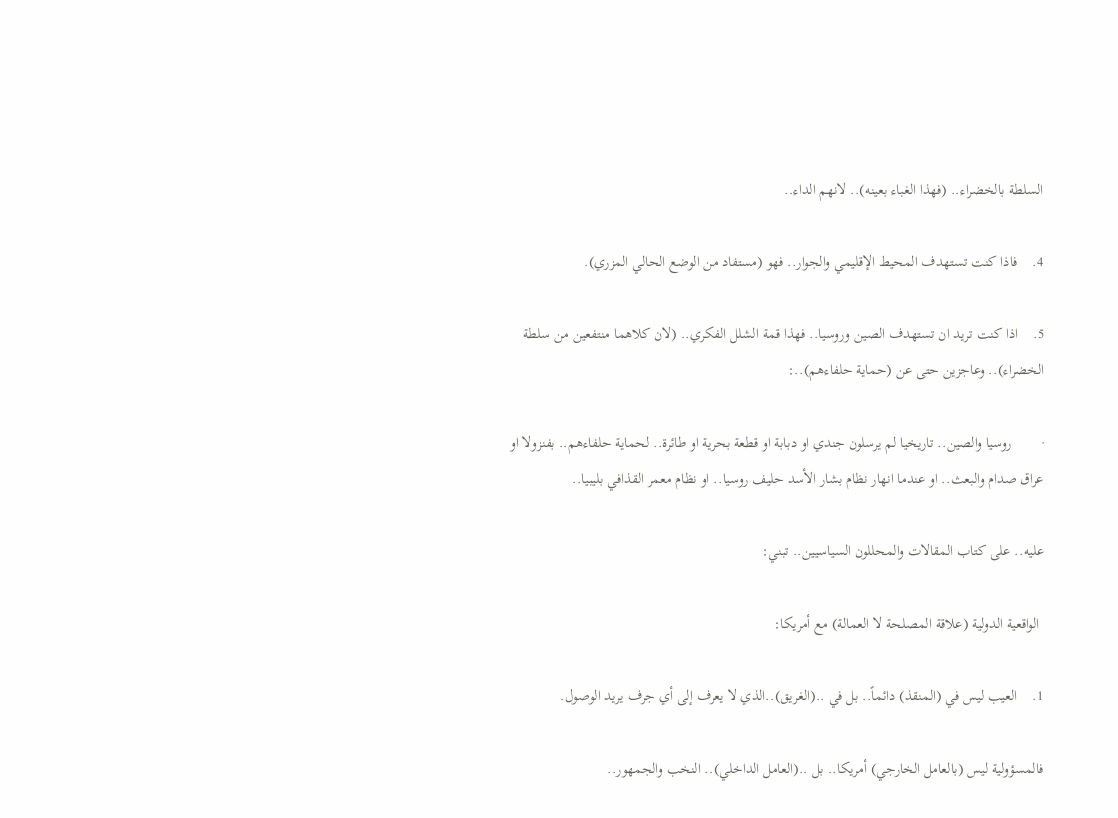السلطة بالخضراء.. (فهذا الغباء بعينه).. لانهم الداء..

4.    فاذا كنت تستهدف المحيط الإقليمي والجوار.. فهو (مستفاد من الوضع الحالي المزري).

5.    اذا كنت تريد ان تستهدف الصين وروسيا.. فهذا قمة الشلل الفكري.. (لان كلاهما منتفعين من سلطة الخضراء).. وعاجزين حتى عن (حماية حلفاءهم)..:

·        روسيا والصين.. تاريخيا لم يرسلون جندي او دبابة او قطعة بحرية او طائرة.. لحماية حلفاءهم.. بفنزولا او عراق صدام والبعث.. او عندما انهار نظام بشار الأسد حليف روسيا.. او نظام معمر القذافي بليبيا..

عليه.. على كتاب المقالات والمحللون السياسيين.. تبني:

 الواقعية الدولية (علاقة المصلحة لا العمالة) مع أمريكا:

1.    العيب ليس في (المنقذ) دائماً.. بل في ..(الغريق)..الذي لا يعرف إلى أي جرف يريد الوصول.

فالمسؤولية ليس (بالعامل الخارجي) أمريكا.. بل ..(العامل الداخلي).. النخب والجمهور..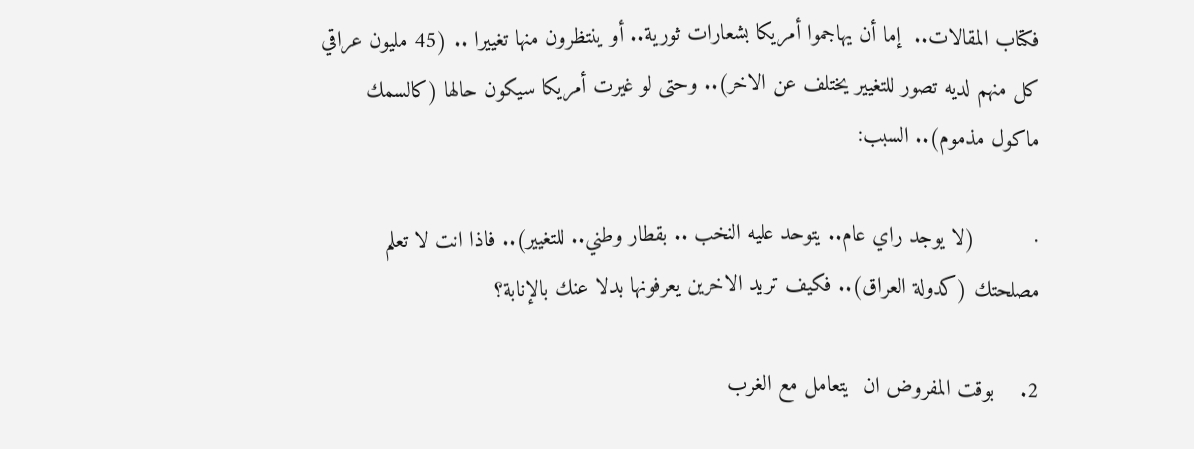فكتاب المقالات..  إما أن يهاجموا أمريكا بشعارات ثورية.. أو ينتظرون منها تغييرا .. (45 مليون عراقي كل منهم لديه تصور للتغيير يختلف عن الاخر).. وحتى لو غيرت أمريكا سيكون حالها (كالسمك ماكول مذموم).. السبب:

·         (لا يوجد راي عام.. يتوحد عليه النخب .. بقطار وطني.. للتغيير).. فاذا انت لا تعلم مصلحتك (كدولة العراق).. فكيف تريد الاخرين يعرفونها بدلا عنك بالإنابة؟

2.    بوقت المفروض ان  يتعامل مع الغرب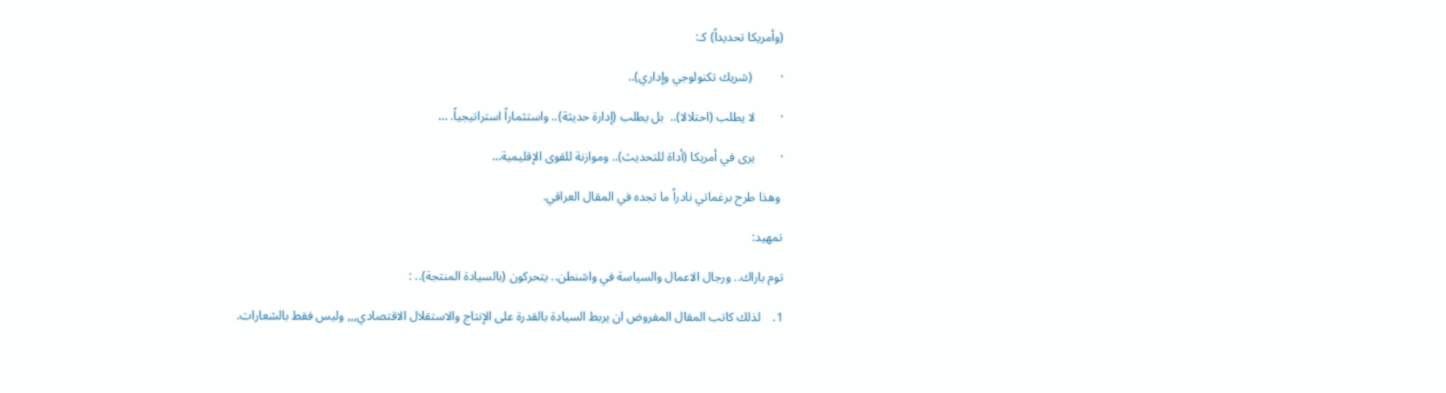(وأمريكا تحديداً) كـ:

·         (شريك تكنولوجي وإداري)..

·        لا يطلب (احتلالا)..  بل يطلب (إدارة حديثة).. واستثماراً استراتيجياً. …

·        يرى في أمريكا (أداة للتحديث).. وموازنة للقوى الإقليمية…

 وهذا طرح برغماتي نادراً ما تجده في المقال العراقي.

تمهيد:

توم باراك.. ورجال الاعمال والسياسة في واشنطن.. يتحركون (بالسيادة المنتجة).. :

1.    لذلك كاتب المقال المفروض ان يربط السيادة بالقدرة على الإنتاج والاستقلال الاقتصادي,,, وليس فقط بالشعارات.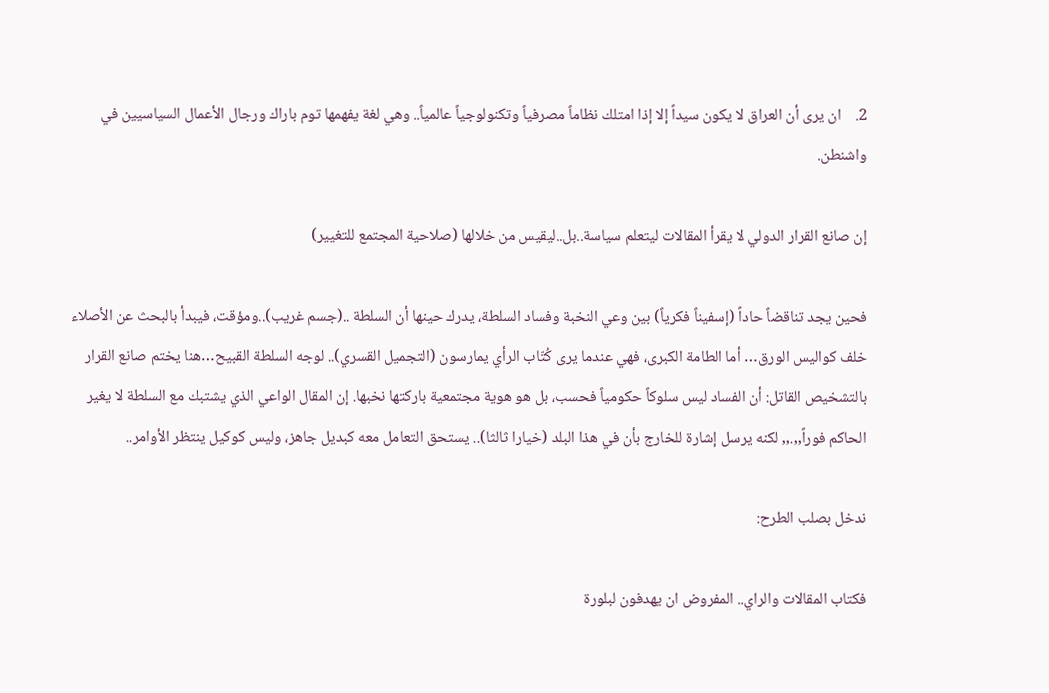2.    ان يرى أن العراق لا يكون سيداً إلا إذا امتلك نظاماً مصرفياً وتكنولوجياً عالمياً.. وهي لغة يفهمها توم باراك ورجال الأعمال السياسيين في واشنطن.

إن صانع القرار الدولي لا يقرأ المقالات ليتعلم سياسة..بل..ليقيس من خلالها (صلاحية المجتمع للتغيير)

فحين يجد تناقضاً حاداً (إسفيناً فكرياً) بين وعي النخبة وفساد السلطة، يدرك حينها أن السلطة ..(جسم غريب)..ومؤقت، فيبدأ بالبحث عن الأصلاء خلف كواليس الورق… أما الطامة الكبرى، فهي عندما يرى كُتّاب الرأي يمارسون (التجميل القسري).. لوجه السلطة القبيح…هنا يختم صانع القرار بالتشخيص القاتل: أن الفساد ليس سلوكاً حكومياً فحسب، بل هو هوية مجتمعية باركتها نخبها. إن المقال الواعي الذي يشتبك مع السلطة لا يغير الحاكم فوراً,,.,, لكنه يرسل إشارة للخارج بأن في هذا البلد (خيارا ثالثا).. يستحق التعامل معه كبديل جاهز، وليس كوكيل ينتظر الأوامر..

ندخل بصلب الطرح:

فكتاب المقالات والراي.. المفروض ان يهدفون لبلورة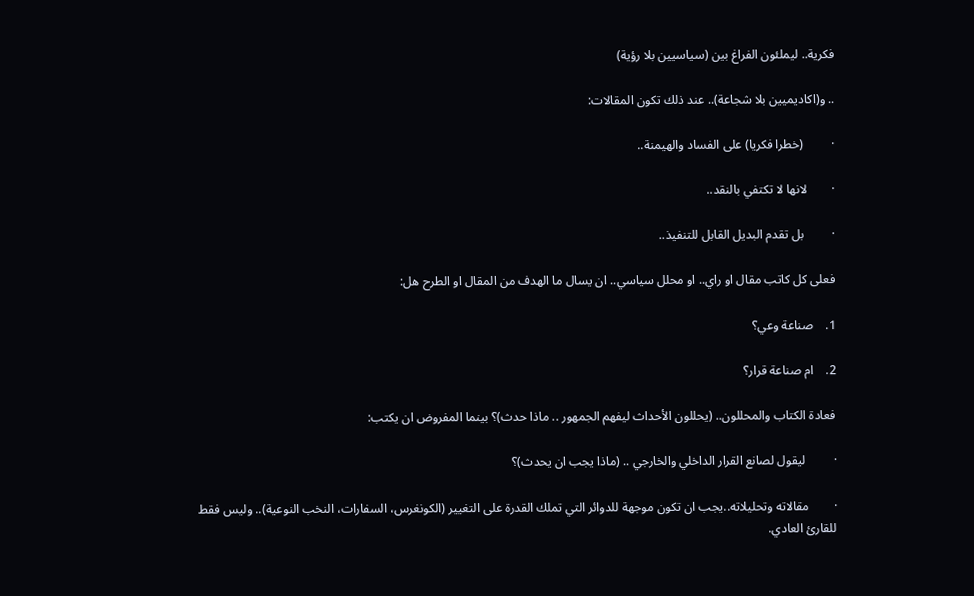فكرية.. ليملئون الفراغ بين (سياسيين بلا رؤية)

.. و(اكاديميين بلا شجاعة).. عند ذلك تكون المقالات:

·         (خطرا فكريا) على الفساد والهيمنة..

·        لانها لا تكتفي بالنقد..

·         بل تقدم البديل القابل للتنفيذ..

فعلى كل كاتب مقال او راي.. او محلل سياسي.. ان يسال ما الهدف من المقال او الطرح هل:

1.    صناعة وعي؟

2.    ام صناعة قرار؟

فعادة الكتاب والمحللون.. (يحللون الأحداث ليفهم الجمهور .. ماذا حدث)؟ بينما المفروض ان يكتب:

·         ليقول لصانع القرار الداخلي والخارجي .. (ماذا يجب ان يحدث)؟

·        مقالاته وتحليلاته..يجب ان تكون موجهة للدوائر التي تملك القدرة على التغيير (الكونغرس، السفارات، النخب النوعية).. وليس فقط للقارئ العادي.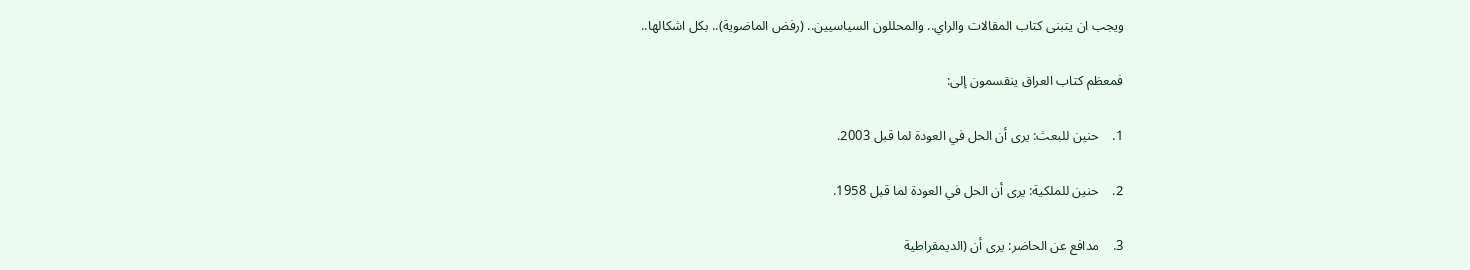ويجب ان يتبنى كتاب المقالات والراي.. والمحللون السياسيين.. (رفض الماضوية).. بكل اشكالها..

فمعظم كتاب العراق ينقسمون إلى:

1.    حنين للبعث: يرى أن الحل في العودة لما قبل 2003.

2.    حنين للملكية: يرى أن الحل في العودة لما قبل 1958.

3.    مدافع عن الحاضر: يرى أن (الديمقراطية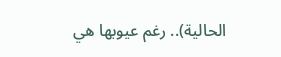الحالية).. رغم عيوبها هي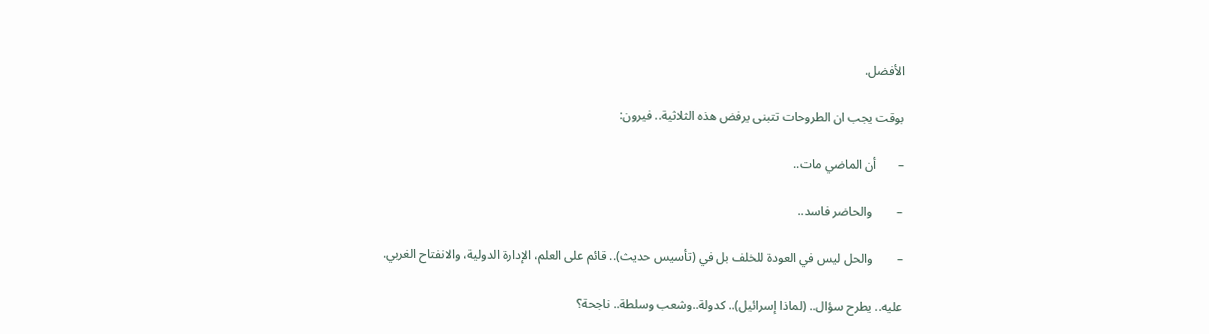الأفضل.

بوقت يجب ان الطروحات تتبنى يرفض هذه الثلاثية.. فيرون:

–       أن الماضي مات..

–        والحاضر فاسد..

–        والحل ليس في العودة للخلف بل في (تأسيس حديث).. قائم على العلم، الإدارة الدولية، والانفتاح الغربي.

عليه.. يطرح سؤال.. (لماذا إسرائيل).. كدولة..وشعب وسلطة.. ناجحة؟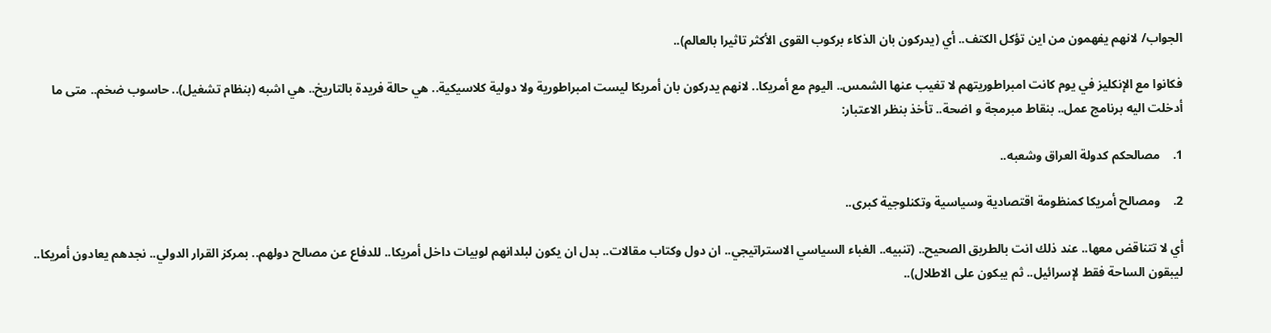الجواب/ لانهم يفهمون من اين تؤكل الكتف.. أي (يدركون بان الذكاء بركوب القوى الأكثر تاثيرا بالعالم)..

فكانوا مع الإنكليز في يوم كانت امبراطوريتهم لا تغيب عنها الشمس.. اليوم مع أمريكا.. لانهم يدركون بان أمريكا ليست امبراطورية ولا دولية كلاسيكية.. هي حالة فريدة بالتاريخ.. هي اشبه (بنظام تشغيل).. حاسوب ضخم.. متى ما أدخلت اليه برنامج عمل.. بنقاط مبرمجة و اضحة.. تأخذ بنظر الاعتبار:

1.    مصالحكم كدولة العراق وشعبه..

2.    ومصالح أمريكا كمنظومة اقتصادية وسياسية وتكنلوجية كبرى..

أي لا تتناقض معها.. عند ذلك انت بالطريق الصحيح.. (تنبيه.. الغباء السياسي الاستراتيجي.. ان دول وكتاب مقالات.. بدل ان يكون لبلدانهم لوبيات داخل أمريكا.. للدفاع عن مصالح دولهم.. بمركز القرار الدولي.. نجدهم يعادون أمريكا.. ليبقون الساحة فقط لإسرائيل.. ثم يبكون على الاطلال)..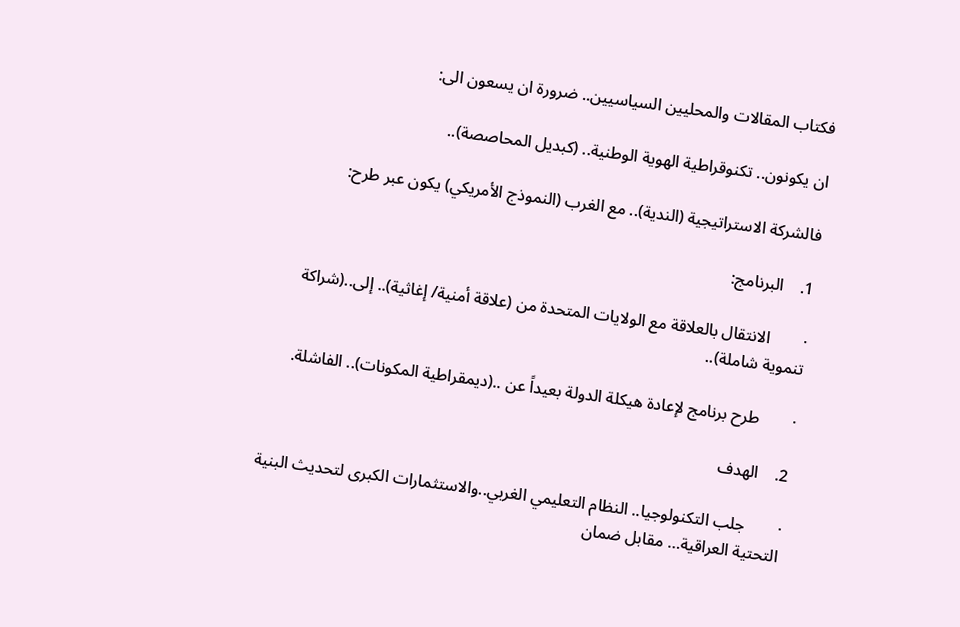فكتاب المقالات والمحليين السياسيين.. ضرورة ان يسعون الى:

ان يكونون.. تكنوقراطية الهوية الوطنية.. (كبديل المحاصصة)..

فالشركة الاستراتيجية (الندية).. مع الغرب (النموذج الأمريكي) يكون عبر طرح:

1.    البرنامج:

·        الانتقال بالعلاقة مع الولايات المتحدة من (علاقة أمنية/ إغاثية).. إلى..(شراكة تنموية شاملة)..

·        طرح برنامج لإعادة هيكلة الدولة بعيداً عن ..(ديمقراطية المكونات).. الفاشلة.

2.    الهدف

·        جلب التكنولوجيا.. النظام التعليمي الغربي..والاستثمارات الكبرى لتحديث البنية التحتية العراقية… مقابل ضمان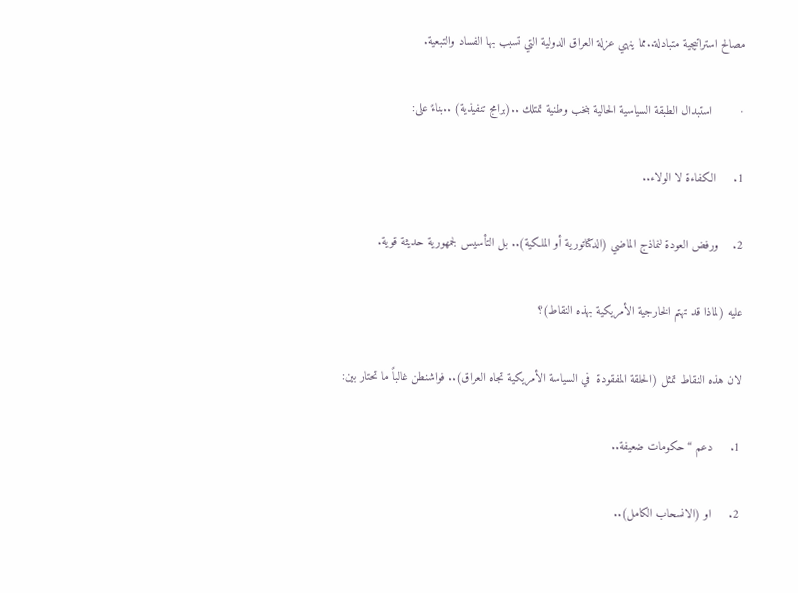مصالح استراتيجية متبادلة..مما ينهي عزلة العراق الدولية التي تسبب بها الفساد والتبعية.

·        استبدال الطبقة السياسية الحالية بنخب وطنية تمتلك ..(برامج تنفيذية) ..بناءً على:

1.     الكفاءة لا الولاء..

2.    ورفض العودة لنماذج الماضي (الدكتاتورية أو الملكية).. بل التأسيس لجمهورية حديثة قوية.

عليه (لماذا قد تهتم الخارجية الأمريكية بهذه النقاط)؟

لان هذه النقاط تمثل (الحلقة المفقودة  في السياسة الأمريكية تجاه العراق).. فواشنطن غالباً ما تحتار بين:

1.     دعم “حكومات ضعيفة..

2.     او (الانسحاب الكامل)..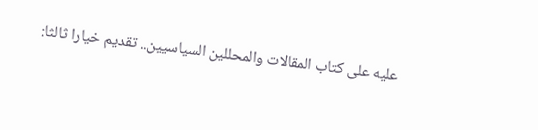عليه على كتاب المقالات والمحللين السياسيين.. تقديم خيارا ثالثا: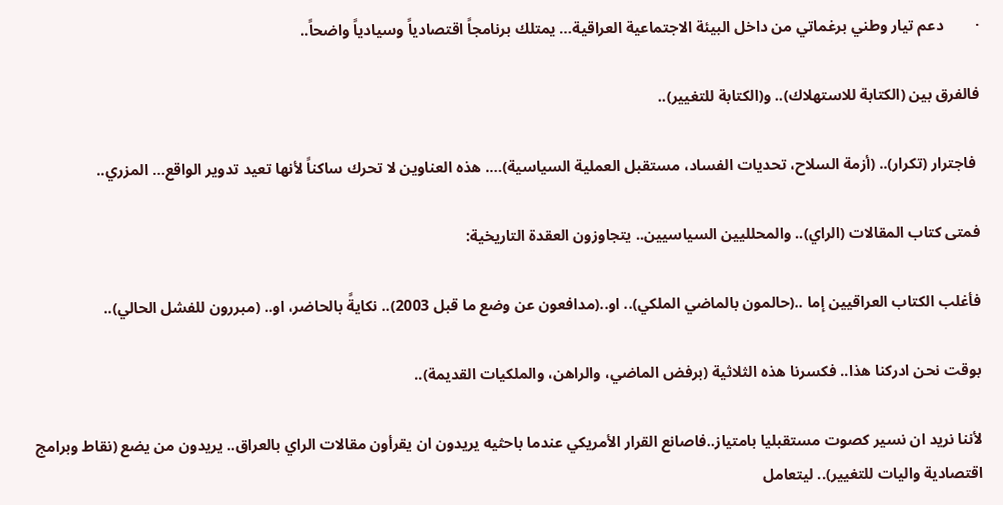·        دعم تيار وطني برغماتي من داخل البيئة الاجتماعية العراقية… يمتلك برنامجاً اقتصادياً وسيادياً واضحاً..

فالفرق بين (الكتابة للاستهلاك).. و(الكتابة للتغيير)..

 فاجترار (تكرار).. (أزمة السلاح، تحديات الفساد، مستقبل العملية السياسية)…. هذه العناوين لا تحرك ساكناً لأنها تعيد تدوير الواقع… المزري..

فمتى كتاب المقالات (الراي).. والمحلليين السياسيين.. يتجاوزون العقدة التاريخية:

فأغلب الكتاب العراقيين إما ..(حالمون بالماضي الملكي).. او..(مدافعون عن وضع ما قبل 2003).. نكايةً بالحاضر، او.. (مبررون للفشل الحالي)..

بوقت نحن ادركنا هذا.. فكسرنا هذه الثلاثية (برفض الماضي، والراهن، والملكيات القديمة)..

لأننا نريد ان نسير كصوت مستقبليا بامتياز..فاصانع القرار الأمريكي عندما باحثيه يريدون ان يقرأون مقالات الراي بالعراق.. يريدون من يضع (نقاط وبرامج اقتصادية واليات للتغيير).. ليتعامل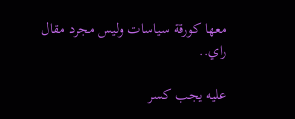معها كورقة سياسات وليس مجرد مقال راي..

عليه يجب كسر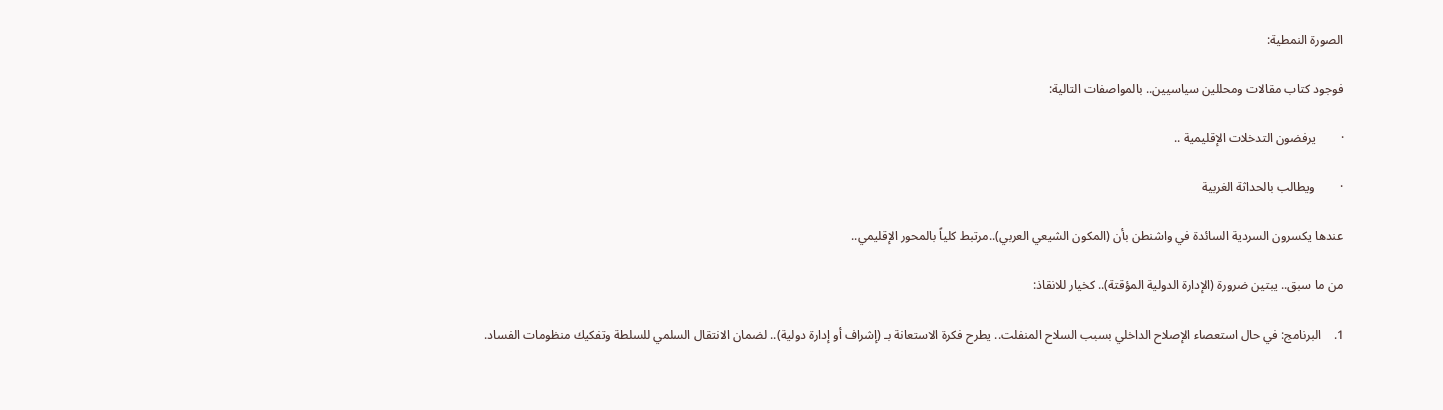الصورة النمطية:

فوجود كتاب مقالات ومحللين سياسيين.. بالمواصفات التالية:

·        يرفضون التدخلات الإقليمية ..

·        ويطالب بالحداثة الغربية

عندها يكسرون السردية السائدة في واشنطن بأن (المكون الشيعي العربي)..مرتبط كلياً بالمحور الإقليمي..

من ما سبق.. يبتين ضرورة (الإدارة الدولية المؤقتة).. كخيار للانقاذ:

1.    البرنامج: في حال استعصاء الإصلاح الداخلي بسبب السلاح المنفلت.. يطرح فكرة الاستعانة بـ (إشراف أو إدارة دولية).. لضمان الانتقال السلمي للسلطة وتفكيك منظومات الفساد.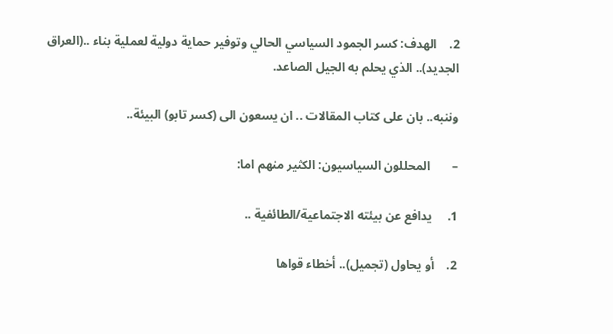2.    الهدف: كسر الجمود السياسي الحالي وتوفير حماية دولية لعملية بناء ..(العراق الجديد).. الذي يحلم به الجيل الصاعد.

وننبه.. بان على كتاب المقالات .. ان يسعون الى (كسر تابو) البيئة..

–       المحللون السياسيون: الكثير منهم اما:

1.     يدافع عن بيئته الاجتماعية/الطائفية ..

2.    أو يحاول (تجميل).. أخطاء قواها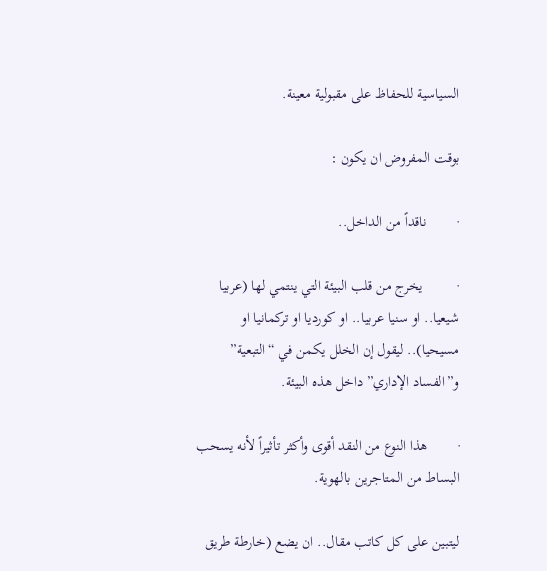السياسية للحفاظ على مقبولية معينة.

بوقت المفروض ان يكون :

·        ناقداً من الداخل..

·         يخرج من قلب البيئة التي ينتمي لها (عربيا شيعيا.. او سنيا عربيا.. او كورديا او تركمانيا او مسيحيا).. ليقول إن الخلل يكمن في “التبعية” و”الفساد الإداري” داخل هذه البيئة.

·        هذا النوع من النقد أقوى وأكثر تأثيراً لأنه يسحب البساط من المتاجرين بالهوية.

ليتبين على كل كاتب مقال.. ان يضع (خارطة طريق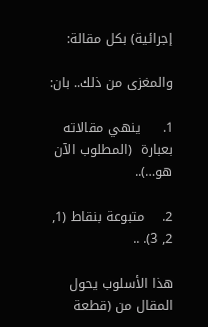إجرائية) بكل مقالة:

والمغزى من ذلك.. بان:

1.     ينهي مقالاته بعبارة  (المطلوب الآن هو…)..

2.    متبوعة بنقاط (1, 2, 3). ..

هذا الأسلوب يحول المقال من (قطعة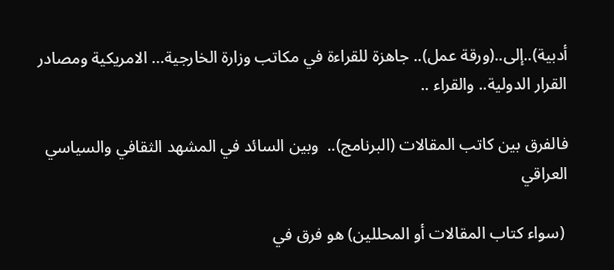أدبية)..إلى..(ورقة عمل).. جاهزة للقراءة في مكاتب وزارة الخارجية… الامريكية ومصادر القرار الدولية.. والقراء ..

فالفرق بين كاتب المقالات (البرنامج)..  وبين السائد في المشهد الثقافي والسياسي العراقي

 (سواء كتاب المقالات أو المحللين) هو فرق في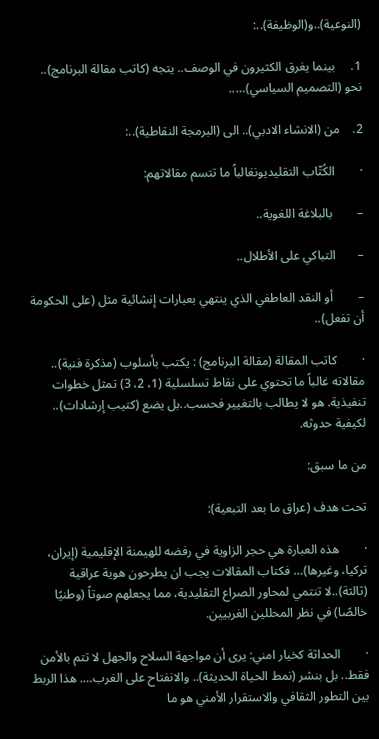(النوعية)..و(الوظيفة)..:

1.     بينما يغرق الكثيرون في الوصف.. يتجه (كاتب مقالة البرنامج).. نحو (التصميم السياسي)…..

2.    من (الانشاء الادبي).. الى (البرمجة النقاطية)..:

·        الكُتّاب التقليديونغالباً ما تتسم مقالاتهم:

–        بالبلاغة اللغوية..

–       التباكي على الأطلال..

–        أو النقد العاطفي الذي ينتهي بعبارات إنشائية مثل (على الحكومة أن تفعل)..

·        كاتب المقالة (مقالة البرنامج) : يكتب بأسلوب (مذكرة فنية)..  مقالاته غالباً ما تحتوي على نقاط تسلسلية (1، 2، 3) تمثل خطوات تنفيذية. هو لا يطالب بالتغيير فحسب..بل يضع (كتيب إرشادات).. لكيفية حدوثه.

من ما سبق:

تحت هدف (عراق ما بعد التبعية):

·        هذه العبارة هي حجر الزاوية في رفضه للهيمنة الإقليمية (إيران، تركيا، وغيرها)… فكتاب المقالات يجب ان يطرحون هوية عراقية (ثالثة)..لا تنتمي لمحاور الصراع التقليدية، مما يجعلهم صوتاً (وطنيًا خالصًا) في نظر المحللين الغربيين.

·        الحداثة كخيار امني: يرى أن مواجهة السلاح والجهل لا تتم بالأمن فقط.. بل بنشر (نمط الحياة الحديثة).. والانفتاح على الغرب…. هذا الربط بين التطور الثقافي والاستقرار الأمني هو ما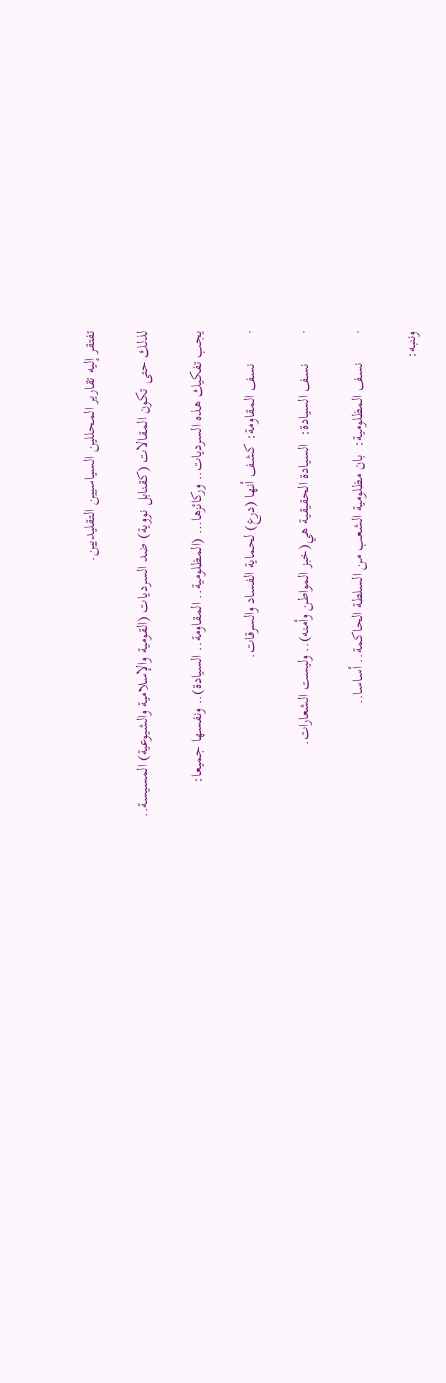تفتقر إليه تقارير المحللين السياسيين التقليديين.

لذلك حتى تكون المقالات (كقنابل نووية) ضد السرديات (القومية والإسلامية والشيوعية) المسيسة..

يجب تفكيك هذه السرديات.. وركائزها… (المظلومية.. المقاومة.. السيادة).. ونفسها جميعا:

·        نسف المقاومة: كشف أنها (درع) لحماية الفساد والسرقات.

·        نسف السيادة:  السيادة الحقيقية هي(خبز المواطن وأمنه).. وليست الشعارات.

·        نسف المظلومية:  بان مظلومية الشعب من السلطة الحاكمة.. أساسا..

وننبه: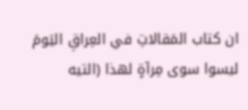ان كتاب المَقالاتِ في العِراقِ اليَومَ ليسوا سوى مِرآةٍ لهذا (التيه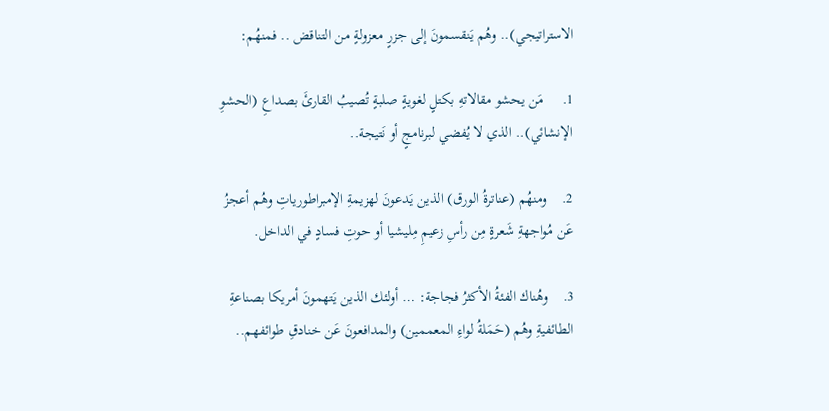الاستراتيجي).. وهُم يَنقسمونَ إلى جزرٍ معزولةٍ من التناقض .. فمنهُم:

1.     مَن يحشو مقالاتهِ بكتلٍ لغويةٍ صلبةٍ تُصيبُ القارئَ بصداعِ (الحشوِ الإنشائي).. الذي لا يُفضي لبرنامجٍ أو نَتيجة..

2.    ومنهُم (عناترةُ الورق) الذين يَدعونَ لهزيمةِ الإمبراطورياتِ وهُم أعجزُ عَن مُواجهةِ شَعرةٍ مِن رأسِ زعيمِ مِليشيا أو حوتِ فسادٍ في الداخل.

3.    وهُناك الفئةُ الأكثرُ فجاجة: … أولئك الذين يَتهمونَ أمريكا بصناعةِ الطائفيةِ وهُم (حَمَلةُ لواءِ المعممين) والمدافعونَ عَن خنادقِ طوائفهم..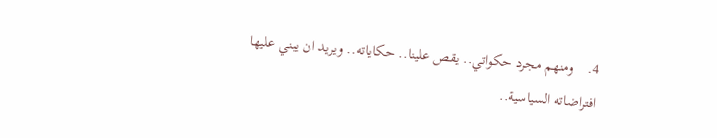4.    ومنهم مجرد حكواتي.. يقص علينا.. حكاياته.. ويريد ان يبني عليها افتراضاته السياسية..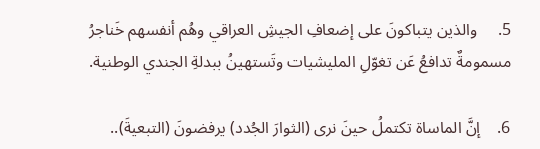5.     والذين يتباكونَ على إضعافِ الجيشِ العراقي وهُم أنفسهم خَناجرُ مسمومةٌ تدافعُ عَن تغوّلِ المليشيات وتَستهينُ ببدلةِ الجندي الوطنية.

6.    إنَّ الماساة تكتملُ حينَ نرى (الثوارَ الجُدد) يرفضونَ (التبعيةَ)..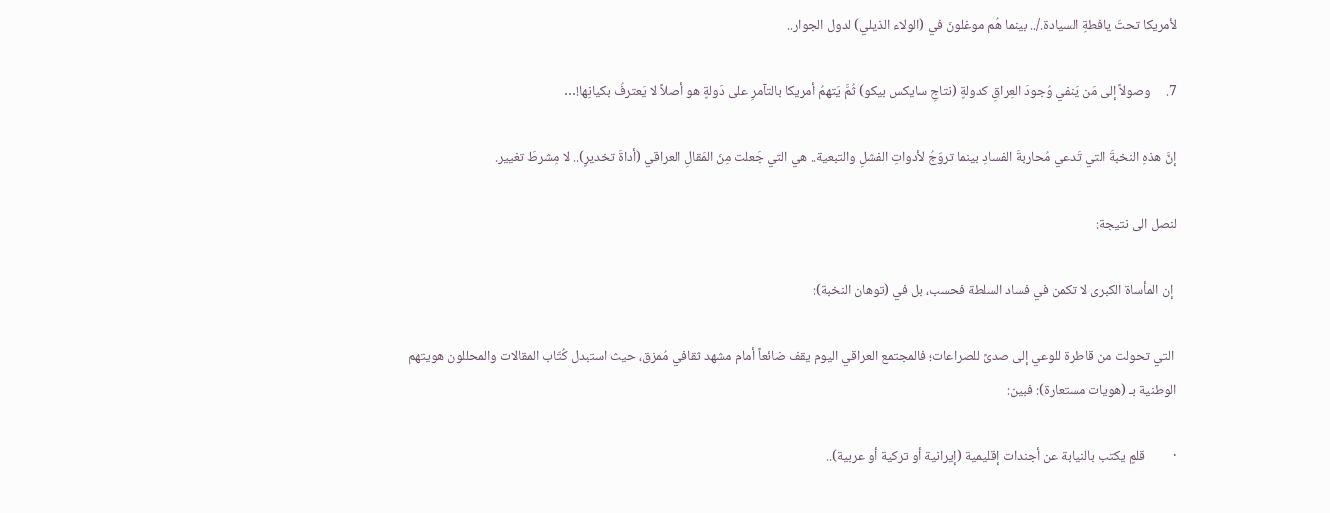لأمريكا تحتَ يافطةِ السيادة./.. بينما هُم موغلونَ في (الولاء الذيلي) لدول الجوار..

7.     وصولاً إلى مَن يَنفي وُجودَ العِراقِ كدولةٍ (نتاجِ سايكس بيكو) ثُمَّ يَتهمُ أمريكا بالتآمرِ على دَولةٍ هو أصلاً لا يَعترفُ بكيانِها!…

إنَّ هذهِ النخبةَ التي تَدعي مُحاربةَ الفسادِ بينما تروّجُ لأدواتِ الفشلِ والتبعية.. هي التي جَعلت مِنَ المَقالِ العراقي (أداةَ تخديرٍ).. لا مِشرطَ تغيير.

لنصل الى نتيجة:

 إن المأساة الكبرى لا تكمن في فساد السلطة فحسب، بل في (توهان النخبة):

 التي تحولت من قاطرة للوعي إلى صدىً للصراعات؛ فالمجتمع العراقي اليوم يقف ضائعاً أمام مشهد ثقافي مُمزق، حيث استبدل كُتّاب المقالات والمحللون هويتهم الوطنية بـ (هويات مستعارة): فبين:

·         قلمٍ يكتب بالنيابة عن أجندات إقليمية (إيرانية أو تركية أو عربية)..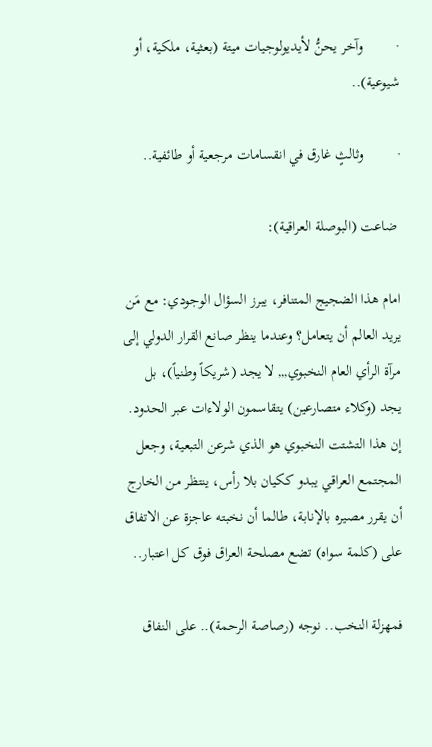·         وآخر يحنُّ لأيديولوجيات ميتة (بعثية، ملكية، أو شيوعية)..

·         وثالثٍ غارق في انقسامات مرجعية أو طائفية..

 ضاعت (البوصلة العراقية):

امام هذا الضجيج المتنافر، يبرز السؤال الوجودي: مع مَن يريد العالم أن يتعامل؟ وعندما ينظر صانع القرار الدولي إلى مرآة الرأي العام النخبوي,,, لا يجد (شريكاً وطنياً)، بل يجد (وكلاء متصارعين) يتقاسمون الولاءات عبر الحدود. إن هذا التشتت النخبوي هو الذي شرعن التبعية، وجعل المجتمع العراقي يبدو ككيان بلا رأس، ينتظر من الخارج أن يقرر مصيره بالإنابة، طالما أن نخبته عاجزة عن الاتفاق على (كلمة سواه) تضع مصلحة العراق فوق كل اعتبار..

فمهزلة النخب.. نوجه (رصاصة الرحمة).. على النفاق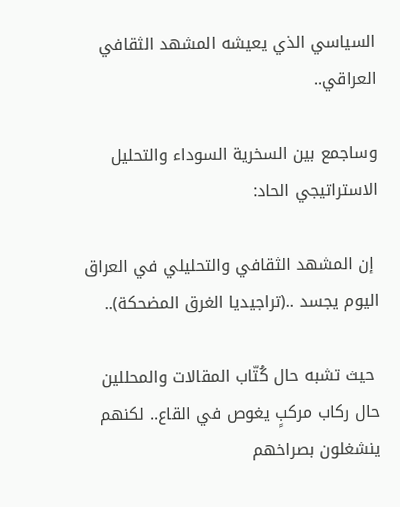السياسي الذي يعيشه المشهد الثقافي العراقي..

وساجمع بين السخرية السوداء والتحليل الاستراتيجي الحاد:

 إن المشهد الثقافي والتحليلي في العراق اليوم يجسد ..(تراجيديا الغرق المضحكة)..

 حيث تشبه حال كُتّاب المقالات والمحللين حال ركاب مركبٍ يغوص في القاع.. لكنهم ينشغلون بصراخهم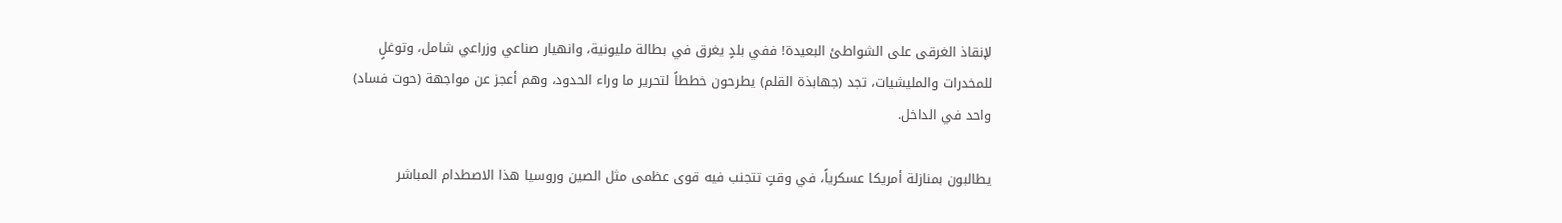لإنقاذ الغرقى على الشواطئ البعيدة! ففي بلدٍ يغرق في بطالة مليونية، وانهيار صناعي وزراعي شامل، وتوغلٍ للمخدرات والمليشيات، تجد (جهابذة القلم) يطرحون خططاً لتحرير ما وراء الحدود، وهم أعجز عن مواجهة (حوت فساد) واحد في الداخل.

يطالبون بمنازلة أمريكا عسكرياً، في وقتٍ تتجنب فيه قوى عظمى مثل الصين وروسيا هذا الاصطدام المباشر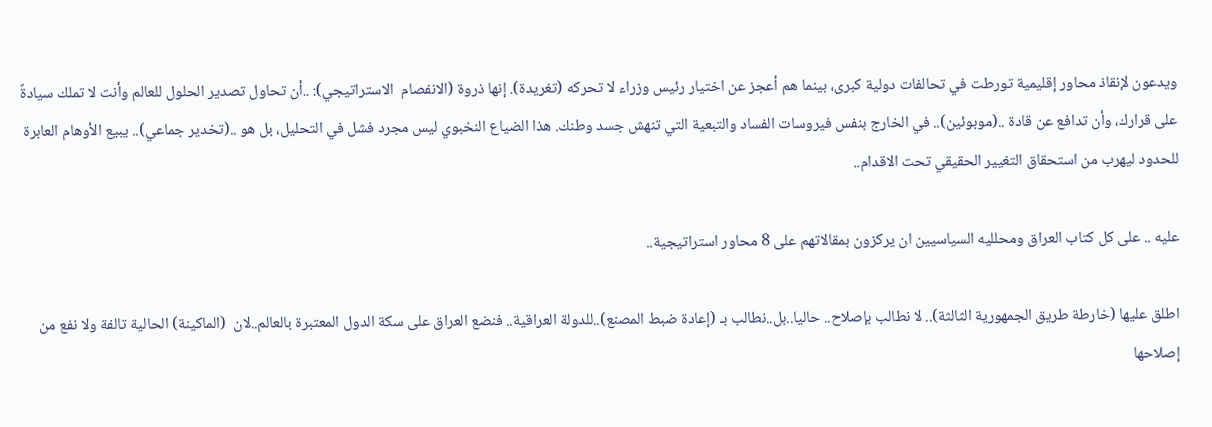ويدعون لإنقاذ محاور إقليمية تورطت في تحالفات دولية كبرى، بينما هم أعجز عن اختيار رئيس وزراء لا تحركه (تغريدة). إنها ذروة (الانفصام  الاستراتيجي): ..أن تحاول تصدير الحلول للعالم وأنت لا تملك سيادةً على قرارك، وأن تدافع عن قادة ..(موبوئين).. في الخارج بنفس فيروسات الفساد والتبعية التي تنهش جسد وطنك. هذا الضياع النخبوي ليس مجرد فشل في التحليل، بل هو ..(تخدير جماعي).. يبيع الأوهام العابرة للحدود ليهرب من استحقاق التغيير الحقيقي تحت الاقدام..

عليه .. على كل كتاب العراق ومحلليه السياسيين ان يركزون بمقالاتهم على 8 محاور استراتيجية..

اطلق عليها (خارطة طريق الجمهورية الثالثة).. لا نطالب بإصلاح.. حاليا..بل..نطالب بـ (إعادة ضبط المصنع)..للدولة العراقية.. فنضع العراق على سكة الدول المعتبرة بالعالم..لان  (الماكينة) الحالية تالفة ولا نفع من إصلاحها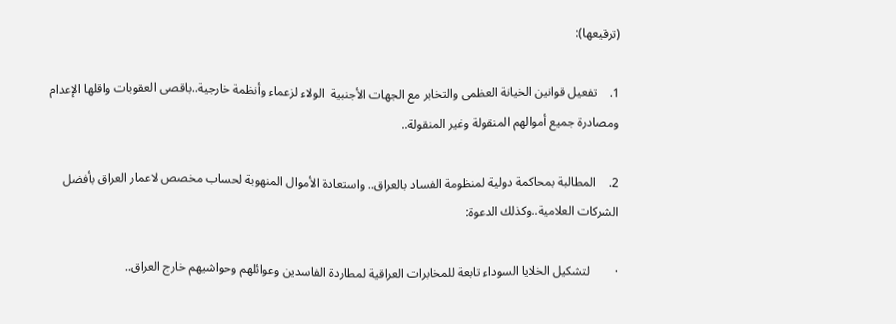(ترقيعها):

1.    تفعيل قوانين الخيانة العظمى والتخابر مع الجهات الأجنبية  الولاء لزعماء وأنظمة خارجية..باقصى العقوبات واقلها الإعدام ومصادرة جميع أموالهم المنقولة وغير المنقولة..

2.    المطالبة بمحاكمة دولية لمنظومة الفساد بالعراق.. واستعادة الأموال المنهوبة لحساب مخصص لاعمار العراق بأفضل الشركات العلامية..وكذلك الدعوة:

·        لتشكيل الخلايا السوداء تابعة للمخابرات العراقية لمطاردة الفاسدين وعوائلهم وحواشيهم خارج العراق..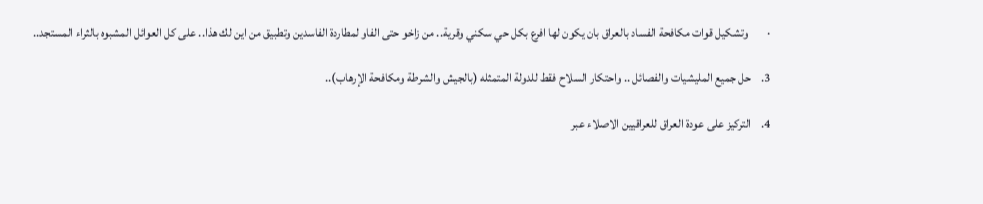·        وتشكيل قوات مكافحة الفساد بالعراق بان يكون لها افرع بكل حي سكني وقرية.. من زاخو حتى الفاو لمطاردة الفاسدين وتطبيق من اين لك هذا.. على كل العوائل المشبوه بالثراء المستجد..

3.    حل جميع المليشيات والفصائل .. واحتكار السلاح فقط للدولة المتمثله (بالجيش والشرطة ومكافحة الإرهاب)..

4.    التركيز على عودة العراق للعراقيين الاصلاء عبر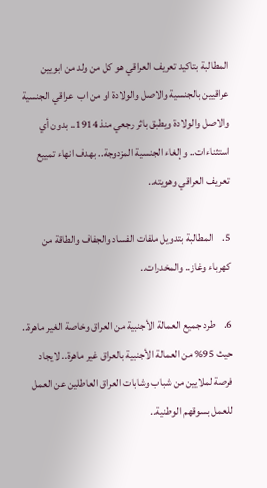المطالبة بتاكيد تعريف العراقي هو كل من ولد من ابويين عراقيين بالجنسية والاصل والولادة او من اب  عراقي الجنسية والاصل والولادة ويطبق باثر رجعي منذ 1914.. بدون أي استثناءات.. وإلغاء الجنسية المزدوجة.. بهدف انهاء تمييع تعريف العراقي وهويته..

5.    المطالبة بتدويل ملفات الفساد والجفاف والطاقة من كهرباء وغاز.. والمخدرات..

6.    طرد جميع العمالة الأجنبية من العراق وخاصة الغير ماهرة.. حيث 95% من العمالة الأجنبية بالعراق غير ماهرة.. لايجاد فرصة لملايين من شباب وشابات العراق العاطلين عن العمل للعمل بسوقهم الوطنية..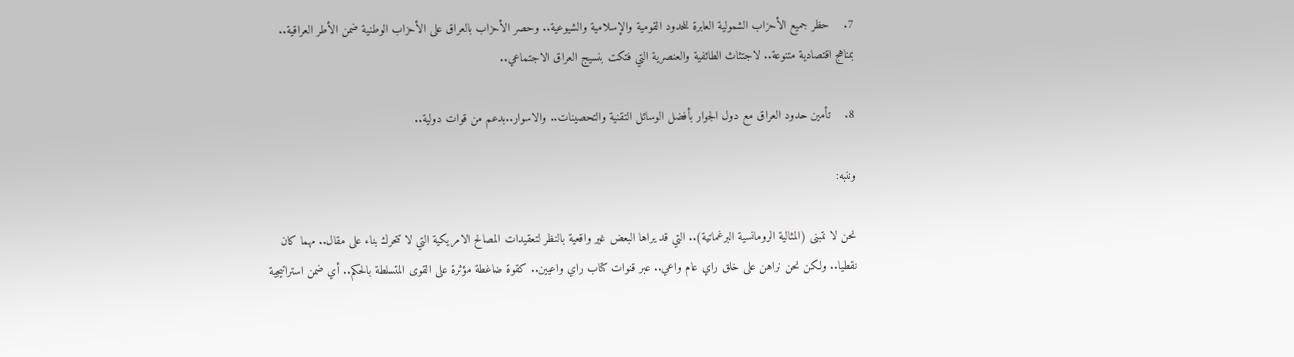7.    حظر جميع الأحزاب الشمولية العابرة للحدود القومية والإسلامية والشيوعية.. وحصر الأحزاب بالعراق على الأحزاب الوطنية ضمن الأطر العراقية.. بمناهج اقتصادية متنوعة.. لاجتثاث الطائفية والعنصرية التي فتكت بنسيج العراق الاجتماعي..

8.    تأمين حدود العراق مع دول الجوار بأفضل الوسائل التقنية والتحصينات.. والاسوار..بدعم من قوات دولية..

وننبه:

نحن لا نتبنى (المثالية الرومانسية البرغماتية).. التي قد يراها البعض غير واقعية بالنظر لتعقيدات المصالح الامريكية التي لا تتحرك بناء على مقال.. مهما كان نقطيا.. ولكن نحن نراهن على خلق راي عام واعي.. عبر قنوات كتاب راي واعيين.. كقوة ضاغطة مؤثرة على القوى المتسلطة بالحكم.. أي ضمن استراتيجية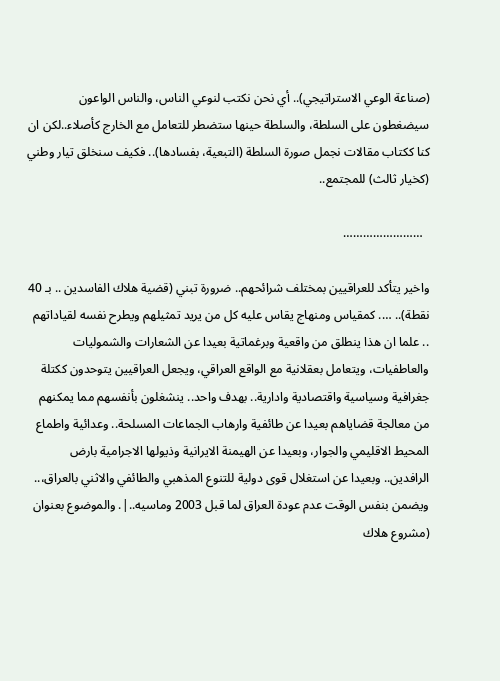(صناعة الوعي الاستراتيجي).. أي نحن نكتب لنوعي الناس، والناس الواعون سيضغطون على السلطة، والسلطة حينها ستضطر للتعامل مع الخارج كأصلاء..لكن ان كنا ككتاب مقالات نجمل صورة السلطة (التبعية، بفسادها).. فكيف سنخلق تيار وطني (كخيار ثالث) للمجتمع..

  ……………………

واخير يتأكد للعراقيين بمختلف شرائحهم.. ضرورة تبني (قضية هلاك الفاسدين .. بـ 40 نقطة).. …. كمقياس ومنهاج يقاس عليه كل من يريد تمثيلهم ويطرح نفسه لقياداتهم .. علما ان هذا ينطلق من واقعية وبرغماتية بعيدا عن الشعارات والشموليات والعاطفيات، ويتعامل بعقلانية مع الواقع العراقي، ويجعل العراقيين يتوحدون ككتلة جغرافية وسياسية واقتصادية وادارية.. بهدف واحد.. ينشغلون بأنفسهم مما يمكنهم من معالجة قضاياهم بعيدا عن طائفية وارهاب الجماعات المسلحة.. وعدائية واطماع المحيط الاقليمي والجوار، وبعيدا عن الهيمنة الايرانية وذيولها الاجرامية بارض الرافدين.. وبعيدا عن استغلال قوى دولية للتنوع المذهبي والطائفي والاثني بالعراق،.. ويضمن بنفس الوقت عدم عودة العراق لما قبل 2003 وماسيه..|. والموضوع بعنوان (مشروع هلاك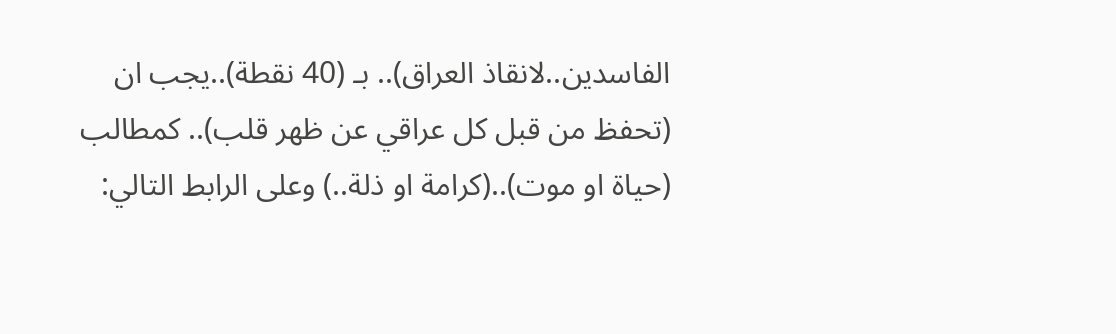الفاسدين..لانقاذ العراق).. بـ (40 نقطة)..يجب ان (تحفظ من قبل كل عراقي عن ظهر قلب).. كمطالب (حياة او موت)..(كرامة او ذلة..) وعلى الرابط التالي: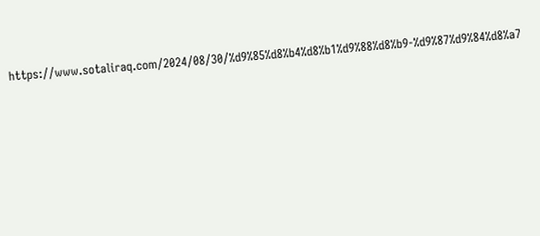https://www.sotaliraq.com/2024/08/30/%d9%85%d8%b4%d8%b1%d9%88%d8%b9-%d9%87%d9%84%d8%a7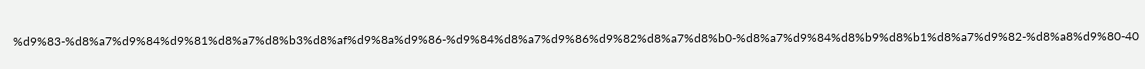%d9%83-%d8%a7%d9%84%d9%81%d8%a7%d8%b3%d8%af%d9%8a%d9%86-%d9%84%d8%a7%d9%86%d9%82%d8%a7%d8%b0-%d8%a7%d9%84%d8%b9%d8%b1%d8%a7%d9%82-%d8%a8%d9%80-40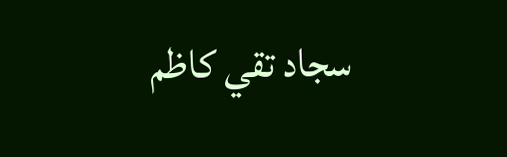سجاد تقي كاظم